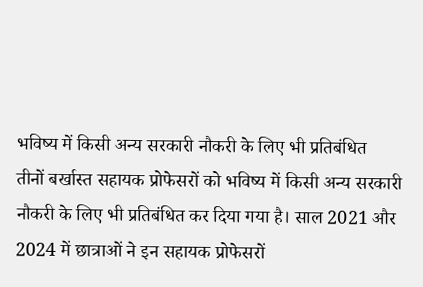भविष्य में किसी अन्य सरकारी नौकरी के लिए भी प्रतिबंधित
तीनों बर्खास्त सहायक प्रोफेसरों को भविष्य में किसी अन्य सरकारी नौकरी के लिए भी प्रतिबंधित कर दिया गया है। साल 2021 और 2024 में छात्राओं ने इन सहायक प्रोफेसरों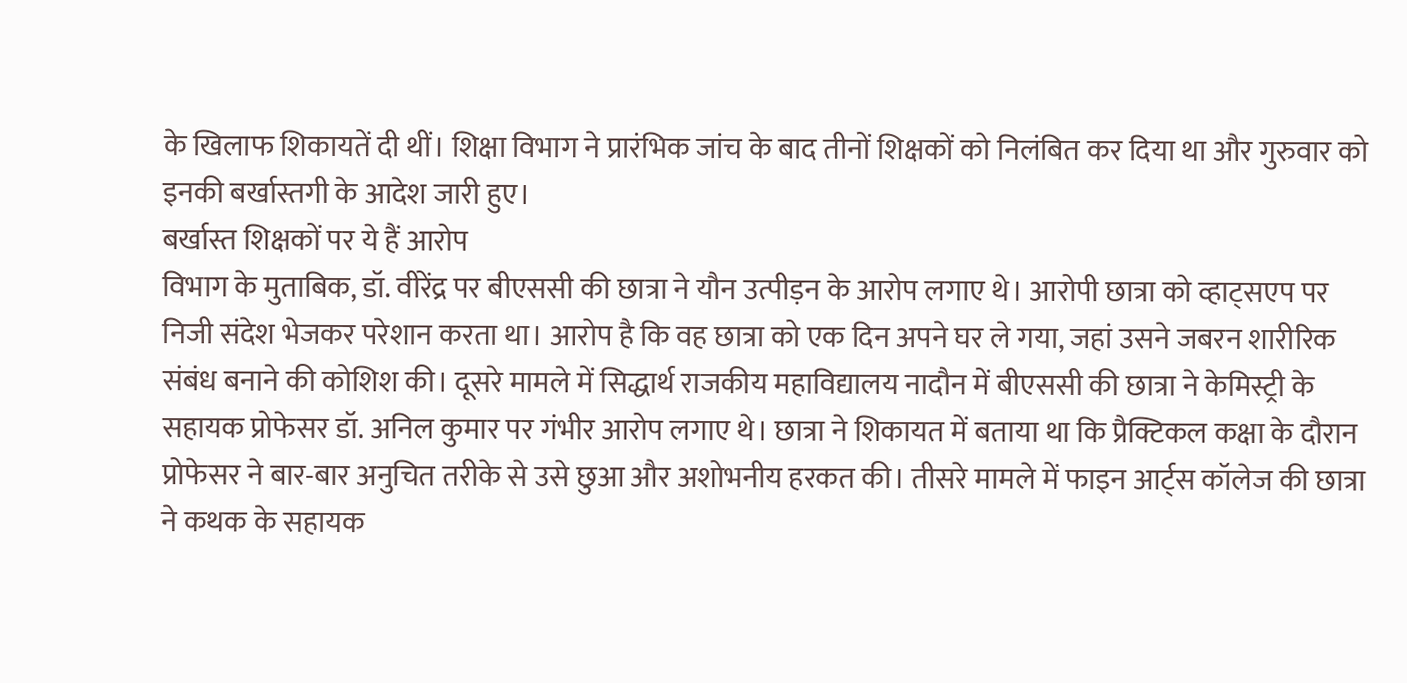के खिलाफ शिकायतें दी थीं। शिक्षा विभाग ने प्रारंभिक जांच के बाद तीनों शिक्षकों को निलंबित कर दिया था और गुरुवार को इनकी बर्खास्तगी के आदेश जारी हुए।
बर्खास्त शिक्षकों पर ये हैं आरोप
विभाग के मुताबिक, डॉ. वीरेंद्र पर बीएससी की छात्रा ने यौन उत्पीड़न के आरोप लगाए थे। आरोपी छात्रा को व्हाट्सएप पर निजी संदेश भेजकर परेशान करता था। आरोप है कि वह छात्रा को एक दिन अपने घर ले गया, जहां उसने जबरन शारीरिक संबंध बनाने की कोशिश की। दूसरे मामले में सिद्धार्थ राजकीय महाविद्यालय नादौन में बीएससी की छात्रा ने केमिस्ट्री के सहायक प्रोफेसर डॉ. अनिल कुमार पर गंभीर आरोप लगाए थे। छात्रा ने शिकायत में बताया था कि प्रैक्टिकल कक्षा के दौरान प्रोफेसर ने बार-बार अनुचित तरीके से उसे छुआ और अशोभनीय हरकत की। तीसरे मामले में फाइन आर्ट्स कॉलेज की छात्रा ने कथक के सहायक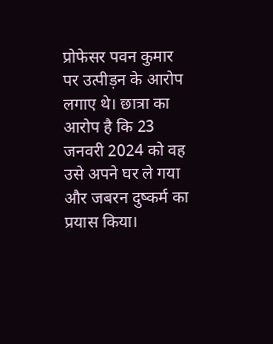प्रोफेसर पवन कुमार पर उत्पीड़न के आरोप लगाए थे। छात्रा का आरोप है कि 23 जनवरी 2024 को वह उसे अपने घर ले गया और जबरन दुष्कर्म का प्रयास किया।